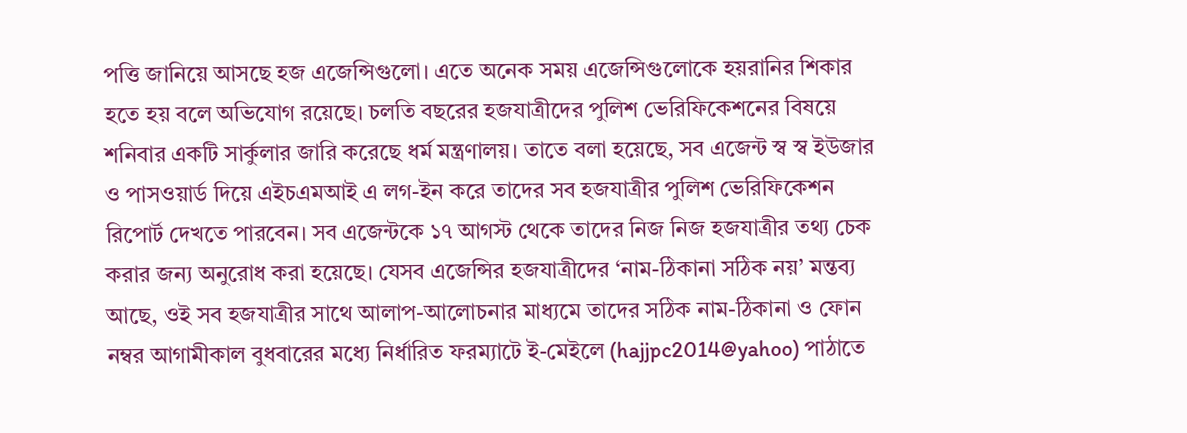পত্তি জানিয়ে আসছে হজ এজেন্সিগুলো। এতে অনেক সময় এজেন্সিগুলোকে হয়রানির শিকার হতে হয় বলে অভিযোগ রয়েছে। চলতি বছরের হজযাত্রীদের পুলিশ ভেরিফিকেশনের বিষয়ে শনিবার একটি সার্কুলার জারি করেছে ধর্ম মন্ত্রণালয়। তাতে বলা হয়েছে, সব এজেন্ট স্ব স্ব ইউজার ও পাসওয়ার্ড দিয়ে এইচএমআই এ লগ-ইন করে তাদের সব হজযাত্রীর পুলিশ ভেরিফিকেশন রিপোর্ট দেখতে পারবেন। সব এজেন্টকে ১৭ আগস্ট থেকে তাদের নিজ নিজ হজযাত্রীর তথ্য চেক করার জন্য অনুরোধ করা হয়েছে। যেসব এজেন্সির হজযাত্রীদের ‘নাম-ঠিকানা সঠিক নয়’ মন্তব্য আছে, ওই সব হজযাত্রীর সাথে আলাপ-আলোচনার মাধ্যমে তাদের সঠিক নাম-ঠিকানা ও ফোন নম্বর আগামীকাল বুধবারের মধ্যে নির্ধারিত ফরম্যাটে ই-মেইলে (hajjpc2014@yahoo) পাঠাতে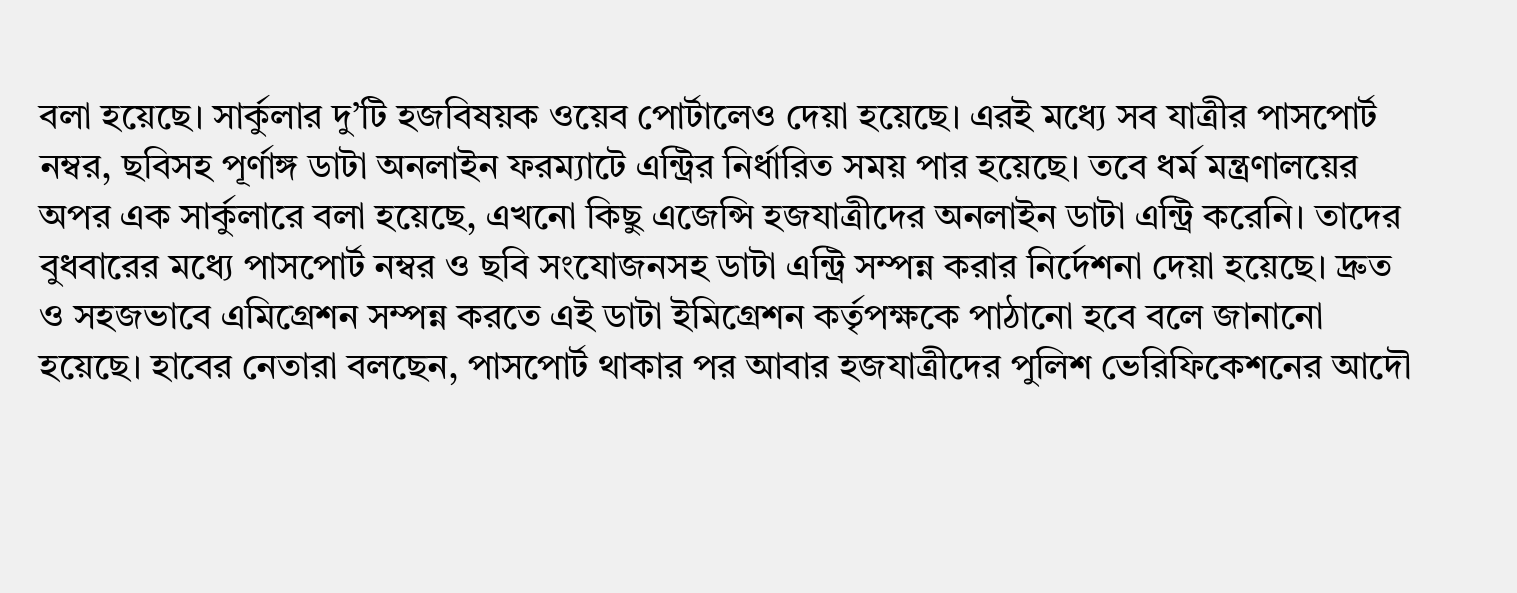বলা হয়েছে। সার্কুলার দু’টি হজবিষয়ক ওয়েব পোর্টালেও দেয়া হয়েছে। এরই মধ্যে সব যাত্রীর পাসপোর্ট নম্বর, ছবিসহ পূর্ণাঙ্গ ডাটা অনলাইন ফরম্যাটে এন্ট্রির নির্ধারিত সময় পার হয়েছে। তবে ধর্ম মন্ত্রণালয়ের অপর এক সার্কুলারে বলা হয়েছে, এখনো কিছু এজেন্সি হজযাত্রীদের অনলাইন ডাটা এন্ট্রি করেনি। তাদের বুধবারের মধ্যে পাসপোর্ট নম্বর ও ছবি সংযোজনসহ ডাটা এন্ট্রি সম্পন্ন করার নির্দেশনা দেয়া হয়েছে। দ্রুত ও সহজভাবে এমিগ্রেশন সম্পন্ন করতে এই ডাটা ইমিগ্রেশন কর্তৃপক্ষকে পাঠানো হবে বলে জানানো হয়েছে। হাবের নেতারা বলছেন, পাসপোর্ট থাকার পর আবার হজযাত্রীদের পুলিশ ভেরিফিকেশনের আদৌ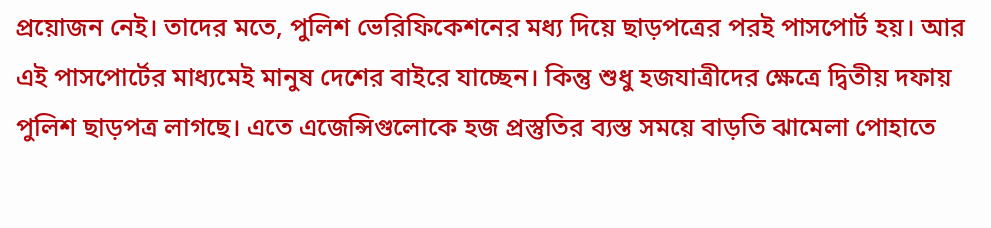প্রয়োজন নেই। তাদের মতে, পুলিশ ভেরিফিকেশনের মধ্য দিয়ে ছাড়পত্রের পরই পাসপোর্ট হয়। আর এই পাসপোর্টের মাধ্যমেই মানুষ দেশের বাইরে যাচ্ছেন। কিন্তু শুধু হজযাত্রীদের ক্ষেত্রে দ্বিতীয় দফায় পুলিশ ছাড়পত্র লাগছে। এতে এজেন্সিগুলোকে হজ প্রস্তুতির ব্যস্ত সময়ে বাড়তি ঝামেলা পোহাতে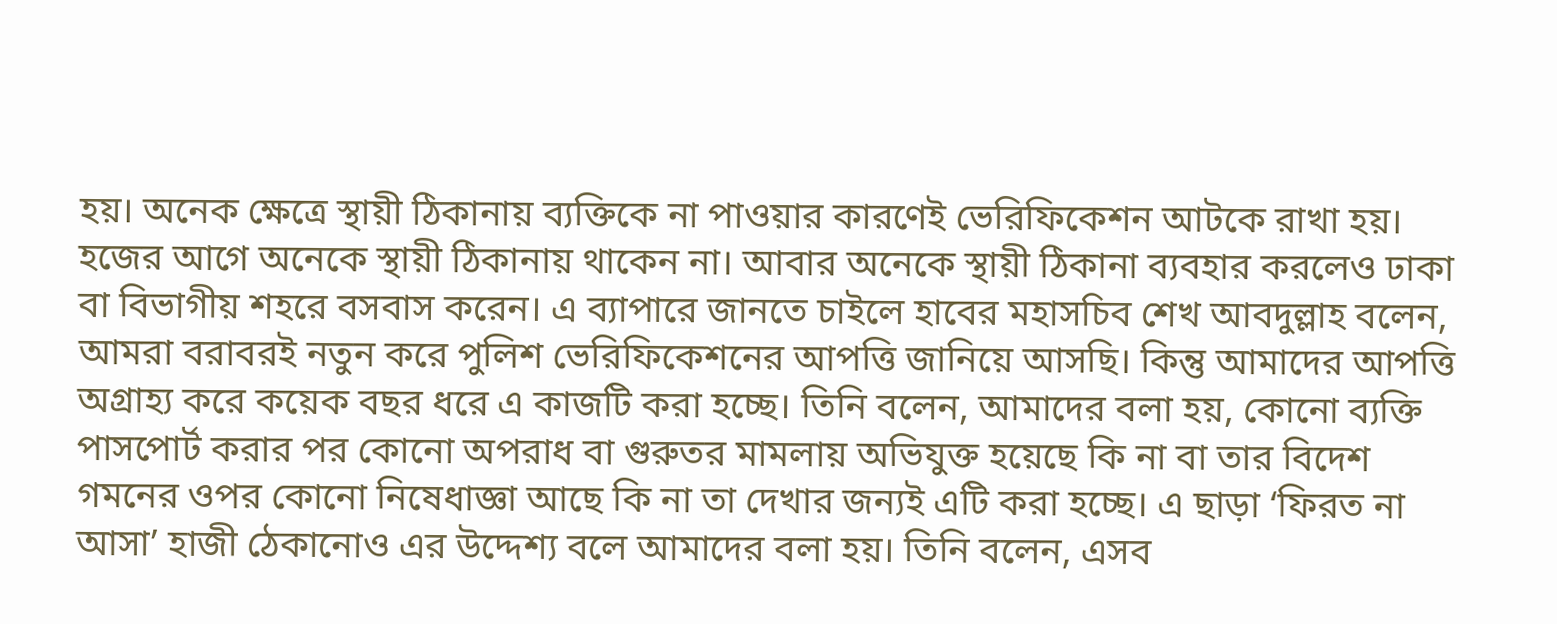হয়। অনেক ক্ষেত্রে স্থায়ী ঠিকানায় ব্যক্তিকে না পাওয়ার কারণেই ভেরিফিকেশন আটকে রাখা হয়। হজের আগে অনেকে স্থায়ী ঠিকানায় থাকেন না। আবার অনেকে স্থায়ী ঠিকানা ব্যবহার করলেও ঢাকা বা বিভাগীয় শহরে বসবাস করেন। এ ব্যাপারে জানতে চাইলে হাবের মহাসচিব শেখ আবদুল্লাহ বলেন, আমরা বরাবরই নতুন করে পুলিশ ভেরিফিকেশনের আপত্তি জানিয়ে আসছি। কিন্তু আমাদের আপত্তি অগ্রাহ্য করে কয়েক বছর ধরে এ কাজটি করা হচ্ছে। তিনি বলেন, আমাদের বলা হয়, কোনো ব্যক্তি পাসপোর্ট করার পর কোনো অপরাধ বা গুরুতর মামলায় অভিযুক্ত হয়েছে কি না বা তার বিদেশ গমনের ওপর কোনো নিষেধাজ্ঞা আছে কি না তা দেখার জন্যই এটি করা হচ্ছে। এ ছাড়া ‘ফিরত না আসা’ হাজী ঠেকানোও এর উদ্দেশ্য বলে আমাদের বলা হয়। তিনি বলেন, এসব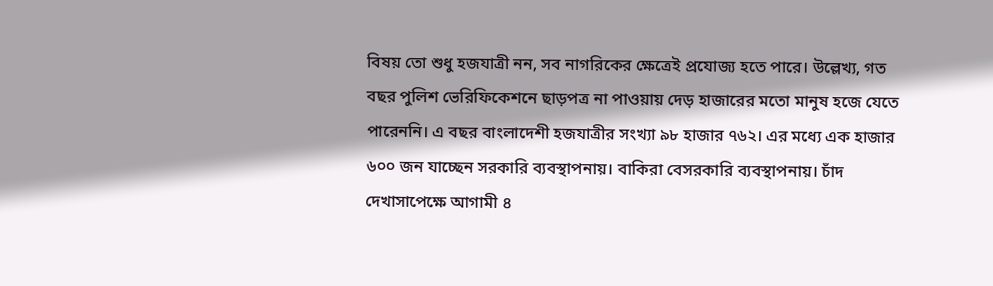বিষয় তো শুধু হজযাত্রী নন, সব নাগরিকের ক্ষেত্রেই প্রযোজ্য হতে পারে। উল্লেখ্য, গত বছর পুলিশ ভেরিফিকেশনে ছাড়পত্র না পাওয়ায় দেড় হাজারের মতো মানুষ হজে যেতে পারেননি। এ বছর বাংলাদেশী হজযাত্রীর সংখ্যা ৯৮ হাজার ৭৬২। এর মধ্যে এক হাজার ৬০০ জন যাচ্ছেন সরকারি ব্যবস্থাপনায়। বাকিরা বেসরকারি ব্যবস্থাপনায়। চাঁদ দেখাসাপেক্ষে আগামী ৪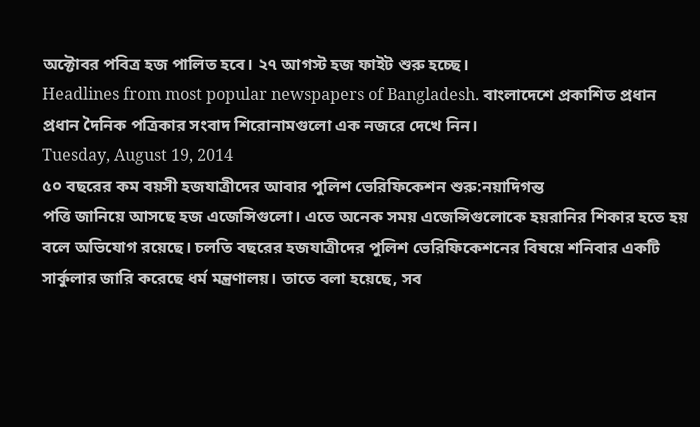অক্টোবর পবিত্র হজ পালিত হবে। ২৭ আগস্ট হজ ফাইট শুরু হচ্ছে।
Headlines from most popular newspapers of Bangladesh. বাংলাদেশে প্রকাশিত প্রধান প্রধান দৈনিক পত্রিকার সংবাদ শিরোনামগুলো এক নজরে দেখে নিন।
Tuesday, August 19, 2014
৫০ বছরের কম বয়সী হজযাত্রীদের আবার পুলিশ ভেরিফিকেশন শুরু:নয়াদিগন্ত
পত্তি জানিয়ে আসছে হজ এজেন্সিগুলো। এতে অনেক সময় এজেন্সিগুলোকে হয়রানির শিকার হতে হয় বলে অভিযোগ রয়েছে। চলতি বছরের হজযাত্রীদের পুলিশ ভেরিফিকেশনের বিষয়ে শনিবার একটি সার্কুলার জারি করেছে ধর্ম মন্ত্রণালয়। তাতে বলা হয়েছে, সব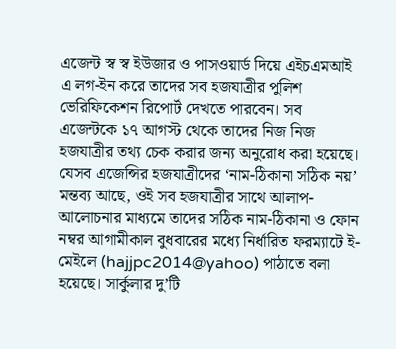এজেন্ট স্ব স্ব ইউজার ও পাসওয়ার্ড দিয়ে এইচএমআই এ লগ-ইন করে তাদের সব হজযাত্রীর পুলিশ ভেরিফিকেশন রিপোর্ট দেখতে পারবেন। সব এজেন্টকে ১৭ আগস্ট থেকে তাদের নিজ নিজ হজযাত্রীর তথ্য চেক করার জন্য অনুরোধ করা হয়েছে। যেসব এজেন্সির হজযাত্রীদের ‘নাম-ঠিকানা সঠিক নয়’ মন্তব্য আছে, ওই সব হজযাত্রীর সাথে আলাপ-আলোচনার মাধ্যমে তাদের সঠিক নাম-ঠিকানা ও ফোন নম্বর আগামীকাল বুধবারের মধ্যে নির্ধারিত ফরম্যাটে ই-মেইলে (hajjpc2014@yahoo) পাঠাতে বলা হয়েছে। সার্কুলার দু’টি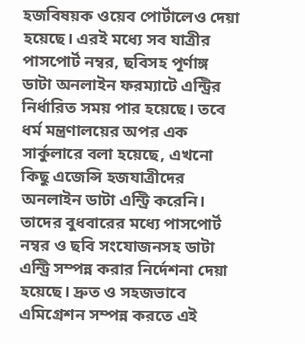হজবিষয়ক ওয়েব পোর্টালেও দেয়া হয়েছে। এরই মধ্যে সব যাত্রীর পাসপোর্ট নম্বর, ছবিসহ পূর্ণাঙ্গ ডাটা অনলাইন ফরম্যাটে এন্ট্রির নির্ধারিত সময় পার হয়েছে। তবে ধর্ম মন্ত্রণালয়ের অপর এক সার্কুলারে বলা হয়েছে, এখনো কিছু এজেন্সি হজযাত্রীদের অনলাইন ডাটা এন্ট্রি করেনি। তাদের বুধবারের মধ্যে পাসপোর্ট নম্বর ও ছবি সংযোজনসহ ডাটা এন্ট্রি সম্পন্ন করার নির্দেশনা দেয়া হয়েছে। দ্রুত ও সহজভাবে এমিগ্রেশন সম্পন্ন করতে এই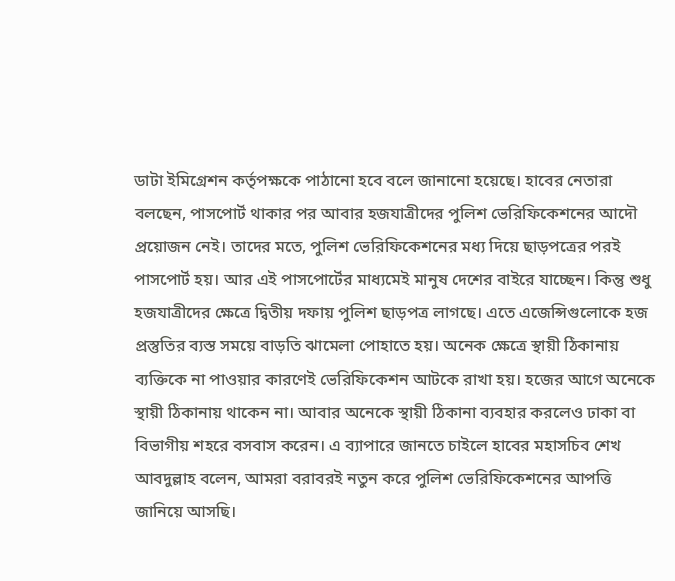ডাটা ইমিগ্রেশন কর্তৃপক্ষকে পাঠানো হবে বলে জানানো হয়েছে। হাবের নেতারা বলছেন, পাসপোর্ট থাকার পর আবার হজযাত্রীদের পুলিশ ভেরিফিকেশনের আদৌ প্রয়োজন নেই। তাদের মতে, পুলিশ ভেরিফিকেশনের মধ্য দিয়ে ছাড়পত্রের পরই পাসপোর্ট হয়। আর এই পাসপোর্টের মাধ্যমেই মানুষ দেশের বাইরে যাচ্ছেন। কিন্তু শুধু হজযাত্রীদের ক্ষেত্রে দ্বিতীয় দফায় পুলিশ ছাড়পত্র লাগছে। এতে এজেন্সিগুলোকে হজ প্রস্তুতির ব্যস্ত সময়ে বাড়তি ঝামেলা পোহাতে হয়। অনেক ক্ষেত্রে স্থায়ী ঠিকানায় ব্যক্তিকে না পাওয়ার কারণেই ভেরিফিকেশন আটকে রাখা হয়। হজের আগে অনেকে স্থায়ী ঠিকানায় থাকেন না। আবার অনেকে স্থায়ী ঠিকানা ব্যবহার করলেও ঢাকা বা বিভাগীয় শহরে বসবাস করেন। এ ব্যাপারে জানতে চাইলে হাবের মহাসচিব শেখ আবদুল্লাহ বলেন, আমরা বরাবরই নতুন করে পুলিশ ভেরিফিকেশনের আপত্তি জানিয়ে আসছি।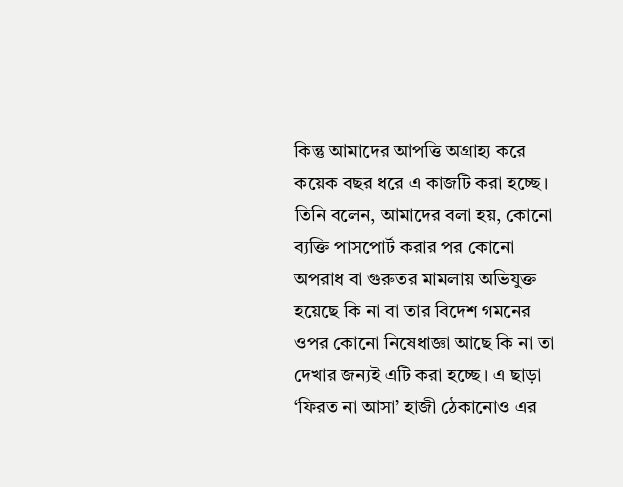কিন্তু আমাদের আপত্তি অগ্রাহ্য করে কয়েক বছর ধরে এ কাজটি করা হচ্ছে। তিনি বলেন, আমাদের বলা হয়, কোনো ব্যক্তি পাসপোর্ট করার পর কোনো অপরাধ বা গুরুতর মামলায় অভিযুক্ত হয়েছে কি না বা তার বিদেশ গমনের ওপর কোনো নিষেধাজ্ঞা আছে কি না তা দেখার জন্যই এটি করা হচ্ছে। এ ছাড়া ‘ফিরত না আসা’ হাজী ঠেকানোও এর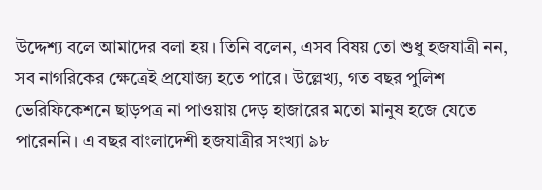উদ্দেশ্য বলে আমাদের বলা হয়। তিনি বলেন, এসব বিষয় তো শুধু হজযাত্রী নন, সব নাগরিকের ক্ষেত্রেই প্রযোজ্য হতে পারে। উল্লেখ্য, গত বছর পুলিশ ভেরিফিকেশনে ছাড়পত্র না পাওয়ায় দেড় হাজারের মতো মানুষ হজে যেতে পারেননি। এ বছর বাংলাদেশী হজযাত্রীর সংখ্যা ৯৮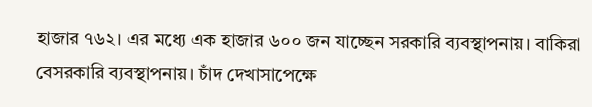হাজার ৭৬২। এর মধ্যে এক হাজার ৬০০ জন যাচ্ছেন সরকারি ব্যবস্থাপনায়। বাকিরা বেসরকারি ব্যবস্থাপনায়। চাঁদ দেখাসাপেক্ষে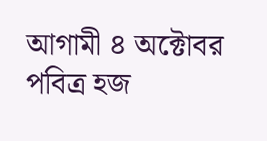আগামী ৪ অক্টোবর পবিত্র হজ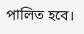পালিত হবে।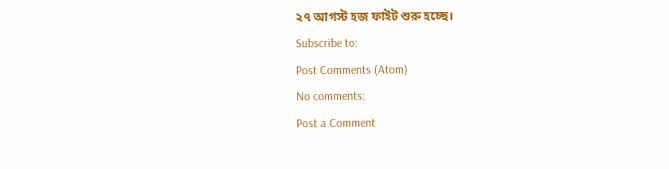২৭ আগস্ট হজ ফাইট শুরু হচ্ছে।
Subscribe to:
Post Comments (Atom)
No comments:
Post a Comment